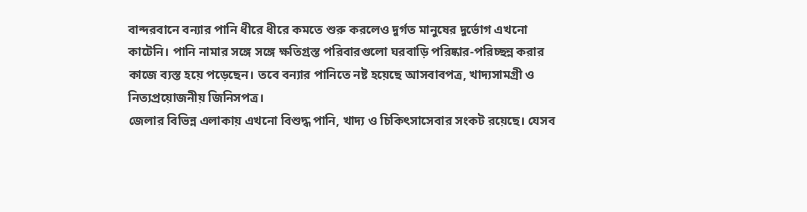বান্দরবানে বন্যার পানি ধীরে ধীরে কমতে শুরু করলেও দুর্গত মানুষের দুর্ভোগ এখনো কাটেনি। পানি নামার সঙ্গে সঙ্গে ক্ষতিগ্রস্ত পরিবারগুলো ঘরবাড়ি পরিষ্কার-পরিচ্ছন্ন করার কাজে ব্যস্ত হয়ে পড়েছেন। তবে বন্যার পানিতে নষ্ট হয়েছে আসবাবপত্র, খাদ্যসামগ্রী ও নিত্যপ্রয়োজনীয় জিনিসপত্র।
জেলার বিভিন্ন এলাকায় এখনো বিশুদ্ধ পানি, খাদ্য ও চিকিৎসাসেবার সংকট রয়েছে। যেসব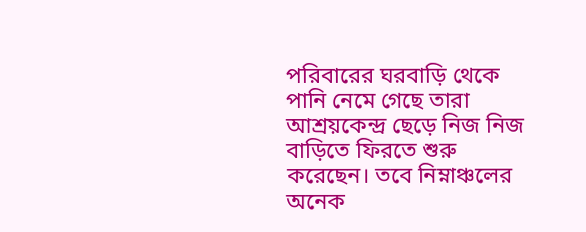পরিবারের ঘরবাড়ি থেকে পানি নেমে গেছে তারা আশ্রয়কেন্দ্র ছেড়ে নিজ নিজ বাড়িতে ফিরতে শুরু করেছেন। তবে নিম্নাঞ্চলের অনেক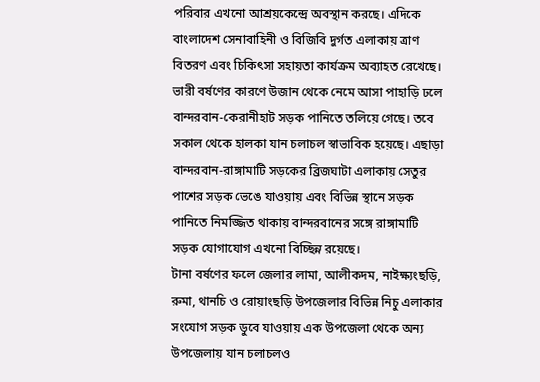পরিবার এখনো আশ্রয়কেন্দ্রে অবস্থান করছে। এদিকে বাংলাদেশ সেনাবাহিনী ও বিজিবি দুর্গত এলাকায় ত্রাণ বিতরণ এবং চিকিৎসা সহায়তা কার্যক্রম অব্যাহত রেখেছে।
ভারী বর্ষণের কারণে উজান থেকে নেমে আসা পাহাড়ি ঢলে বান্দরবান-কেরানীহাট সড়ক পানিতে তলিয়ে গেছে। তবে সকাল থেকে হালকা যান চলাচল স্বাভাবিক হয়েছে। এছাড়া বান্দরবান-রাঙ্গামাটি সড়কের ব্রিজঘাটা এলাকায় সেতুর পাশের সড়ক ভেঙে যাওয়ায় এবং বিভিন্ন স্থানে সড়ক পানিতে নিমজ্জিত থাকায় বান্দরবানের সঙ্গে রাঙ্গামাটি সড়ক যোগাযোগ এখনো বিচ্ছিন্ন রয়েছে।
টানা বর্ষণের ফলে জেলার লামা, আলীকদম, নাইক্ষ্যংছড়ি, রুমা, থানচি ও রোয়াংছড়ি উপজেলার বিভিন্ন নিচু এলাকার সংযোগ সড়ক ডুবে যাওয়ায় এক উপজেলা থেকে অন্য উপজেলায় যান চলাচলও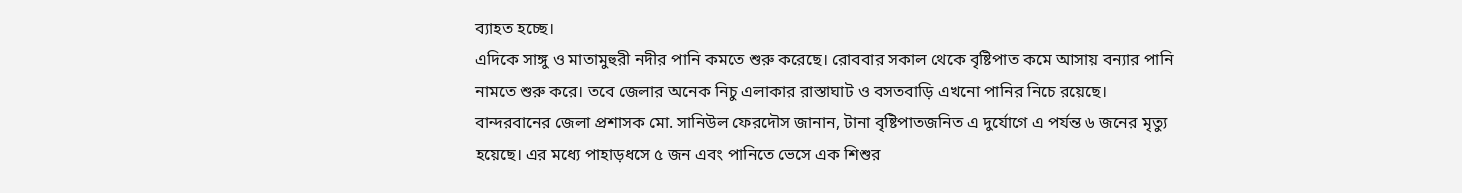ব্যাহত হচ্ছে।
এদিকে সাঙ্গু ও মাতামুহুরী নদীর পানি কমতে শুরু করেছে। রোববার সকাল থেকে বৃষ্টিপাত কমে আসায় বন্যার পানি নামতে শুরু করে। তবে জেলার অনেক নিচু এলাকার রাস্তাঘাট ও বসতবাড়ি এখনো পানির নিচে রয়েছে।
বান্দরবানের জেলা প্রশাসক মো. সানিউল ফেরদৌস জানান, টানা বৃষ্টিপাতজনিত এ দুর্যোগে এ পর্যন্ত ৬ জনের মৃত্যু হয়েছে। এর মধ্যে পাহাড়ধসে ৫ জন এবং পানিতে ভেসে এক শিশুর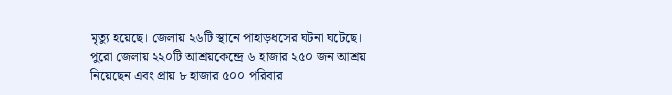মৃত্যু হয়েছে। জেলায় ২৬টি স্থানে পাহাড়ধসের ঘটনা ঘটেছে। পুরো জেলায় ২২০টি আশ্রয়কেন্দ্রে ৬ হাজার ২৫০ জন আশ্রয় নিয়েছেন এবং প্রায় ৮ হাজার ৫০০ পরিবার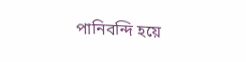পানিবন্দি হয়ে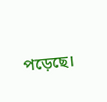পড়েছে।